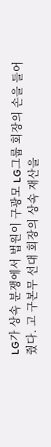LG가 상속 분쟁에서 법원이 구광모 LG그룹 회장의 손을 들어줬다. 고 구본무 선대 회장의 상속 재산을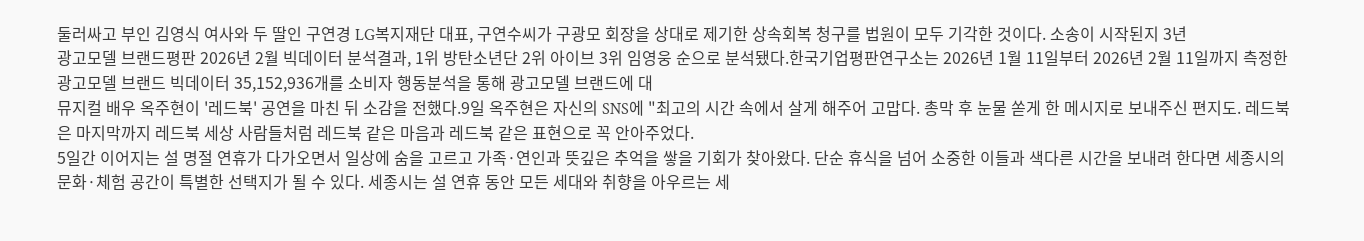둘러싸고 부인 김영식 여사와 두 딸인 구연경 LG복지재단 대표, 구연수씨가 구광모 회장을 상대로 제기한 상속회복 청구를 법원이 모두 기각한 것이다. 소송이 시작된지 3년
광고모델 브랜드평판 2026년 2월 빅데이터 분석결과, 1위 방탄소년단 2위 아이브 3위 임영웅 순으로 분석됐다.한국기업평판연구소는 2026년 1월 11일부터 2026년 2월 11일까지 측정한 광고모델 브랜드 빅데이터 35,152,936개를 소비자 행동분석을 통해 광고모델 브랜드에 대
뮤지컬 배우 옥주현이 '레드북' 공연을 마친 뒤 소감을 전했다.9일 옥주현은 자신의 SNS에 "최고의 시간 속에서 살게 해주어 고맙다. 총막 후 눈물 쏟게 한 메시지로 보내주신 편지도. 레드북은 마지막까지 레드북 세상 사람들처럼 레드북 같은 마음과 레드북 같은 표현으로 꼭 안아주었다.
5일간 이어지는 설 명절 연휴가 다가오면서 일상에 숨을 고르고 가족·연인과 뜻깊은 추억을 쌓을 기회가 찾아왔다. 단순 휴식을 넘어 소중한 이들과 색다른 시간을 보내려 한다면 세종시의 문화·체험 공간이 특별한 선택지가 될 수 있다. 세종시는 설 연휴 동안 모든 세대와 취향을 아우르는 세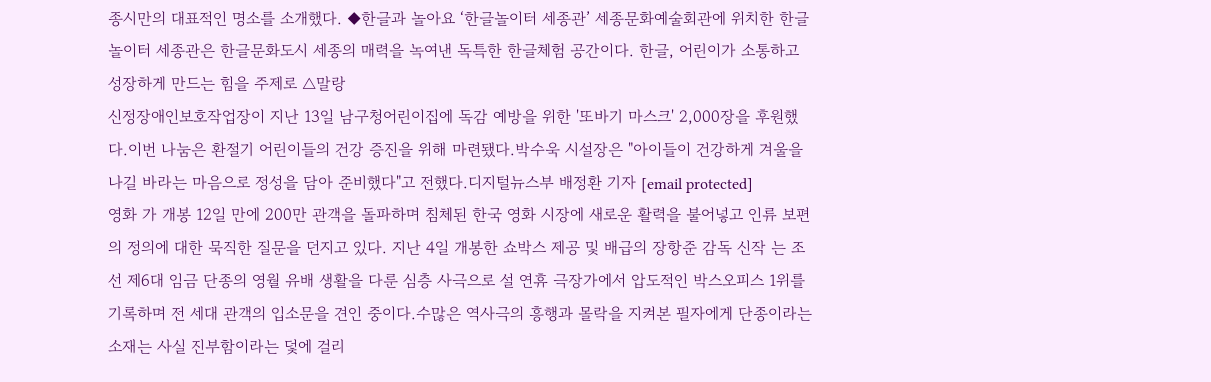종시만의 대표적인 명소를 소개했다. ◆한글과 놀아요 ‘한글놀이터 세종관’ 세종문화예술회관에 위치한 한글놀이터 세종관은 한글문화도시 세종의 매력을 녹여낸 독특한 한글체험 공간이다. 한글, 어린이가 소통하고 성장하게 만드는 힘을 주제로 △말랑
신정장애인보호작업장이 지난 13일 남구청어린이집에 독감 예방을 위한 '또바기 마스크' 2,000장을 후원했다.이번 나눔은 환절기 어린이들의 건강 증진을 위해 마련됐다.박수욱 시설장은 "아이들이 건강하게 겨울을 나길 바라는 마음으로 정성을 담아 준비했다"고 전했다.디지털뉴스부 배정환 기자 [email protected]
영화 가 개봉 12일 만에 200만 관객을 돌파하며 침체된 한국 영화 시장에 새로운 활력을 불어넣고 인류 보편의 정의에 대한 묵직한 질문을 던지고 있다. 지난 4일 개봉한 쇼박스 제공 및 배급의 장항준 감독 신작 는 조선 제6대 임금 단종의 영월 유배 생활을 다룬 심층 사극으로 설 연휴 극장가에서 압도적인 박스오피스 1위를 기록하며 전 세대 관객의 입소문을 견인 중이다.수많은 역사극의 흥행과 몰락을 지켜본 필자에게 단종이라는 소재는 사실 진부함이라는 덫에 걸리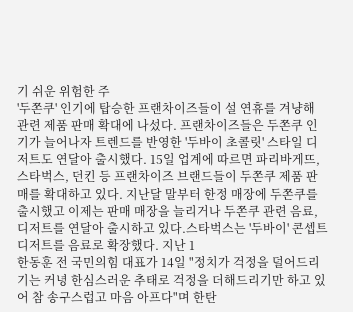기 쉬운 위험한 주
'두쫀쿠' 인기에 탑승한 프랜차이즈들이 설 연휴를 겨냥해 관련 제품 판매 확대에 나섰다. 프랜차이즈들은 두쫀쿠 인기가 늘어나자 트렌드를 반영한 '두바이 초콜릿' 스타일 디저트도 연달아 출시했다. 15일 업계에 따르면 파리바게뜨, 스타벅스, 던킨 등 프랜차이즈 브랜드들이 두쫀쿠 제품 판매를 확대하고 있다. 지난달 말부터 한정 매장에 두쫀쿠를 출시했고 이제는 판매 매장을 늘리거나 두쫀쿠 관련 음료, 디저트를 연달아 출시하고 있다.스타벅스는 '두바이' 콘셉트 디저트를 음료로 확장했다. 지난 1
한동훈 전 국민의힘 대표가 14일 "정치가 걱정을 덜어드리기는 커녕 한심스러운 추태로 걱정을 더해드리기만 하고 있어 참 송구스럽고 마음 아프다"며 한탄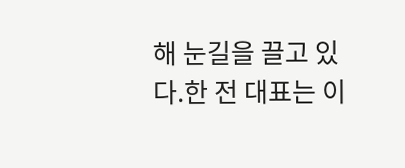해 눈길을 끌고 있다.한 전 대표는 이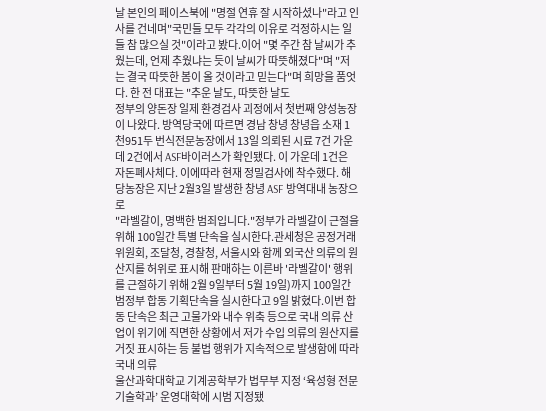날 본인의 페이스북에 "명절 연휴 잘 시작하셨나"라고 인사를 건네며"국민들 모두 각각의 이유로 걱정하시는 일들 참 많으실 것"이라고 봤다.이어 "몇 주간 참 날씨가 추웠는데, 언제 추웠냐는 듯이 날씨가 따뜻해졌다"며 "저는 결국 따뜻한 봄이 올 것이라고 믿는다"며 희망을 품엇다. 한 전 대표는 "추운 날도, 따뜻한 날도
정부의 양돈장 일제 환경검사 괴정에서 첫번째 양성농장이 나왔다. 방역당국에 따르면 경남 창녕 창녕읍 소재 1천951두 번식전문농장에서 13일 의뢰된 시료 7건 가운데 2건에서 ASF바이러스가 확인됐다. 이 가운데 1건은 자돈폐사체다. 이에따라 현재 정밀검사에 착수했다. 해당농장은 지난 2월3일 발생한 창녕 ASF 방역대내 농장으로
"라벨갈이, 명백한 범죄입니다."정부가 라벨갈이 근절을 위해 100일간 특별 단속을 실시한다.관세청은 공정거래위원회, 조달청, 경찰청, 서울시와 함께 외국산 의류의 원산지를 허위로 표시해 판매하는 이른바 '라벨갈이' 행위를 근절하기 위해 2월 9일부터 5월 19일)까지 100일간 범정부 합동 기획단속을 실시한다고 9일 밝혔다.이번 합동 단속은 최근 고물가와 내수 위축 등으로 국내 의류 산업이 위기에 직면한 상황에서 저가 수입 의류의 원산지를 거짓 표시하는 등 불법 행위가 지속적으로 발생함에 따라 국내 의류
울산과학대학교 기계공학부가 법무부 지정 ‘육성형 전문기술학과’ 운영대학에 시범 지정됐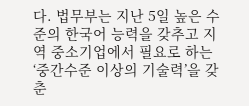다. 법무부는 지난 5일 높은 수준의 한국어 능력을 갖추고 지역 중소기업에서 필요로 하는 ‘중간수준 이상의 기술력’을 갖춘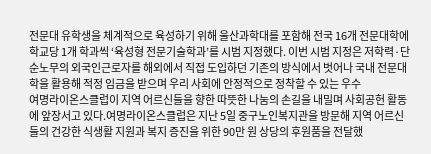전문대 유학생을 체계적으로 육성하기 위해 울산과학대를 포함해 전국 16개 전문대학에 학교당 1개 학과씩 ‘육성형 전문기술학과’를 시범 지정했다. 이번 시범 지정은 저학력·단순노무의 외국인근로자를 해외에서 직접 도입하던 기존의 방식에서 벗어나 국내 전문대학을 활용해 적정 임금을 받으며 우리 사회에 안정적으로 정착할 수 있는 우수
여명라이온스클럽이 지역 어르신들을 향한 따뜻한 나눔의 손길을 내밀며 사회공헌 활동에 앞장서고 있다.여명라이온스클럽은 지난 5일 중구노인복지관을 방문해 지역 어르신들의 건강한 식생활 지원과 복지 증진을 위한 90만 원 상당의 후원품을 전달했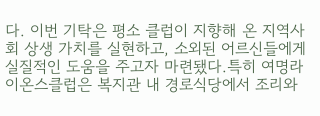다. 이번 기탁은 평소 클럽이 지향해 온 지역사회 상생 가치를 실현하고, 소외된 어르신들에게 실질적인 도움을 주고자 마련됐다.특히 여명라이온스클럽은 복지관 내 경로식당에서 조리와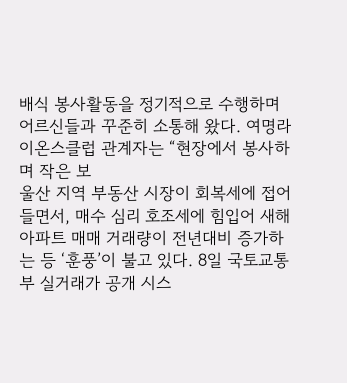배식 봉사활동을 정기적으로 수행하며 어르신들과 꾸준히 소통해 왔다. 여명라이온스클럽 관계자는 “현장에서 봉사하며 작은 보
울산 지역 부동산 시장이 회복세에 접어들면서, 매수 심리 호조세에 힘입어 새해 아파트 매매 거래량이 전년대비 증가하는 등 ‘훈풍’이 불고 있다. 8일 국토교통부 실거래가 공개 시스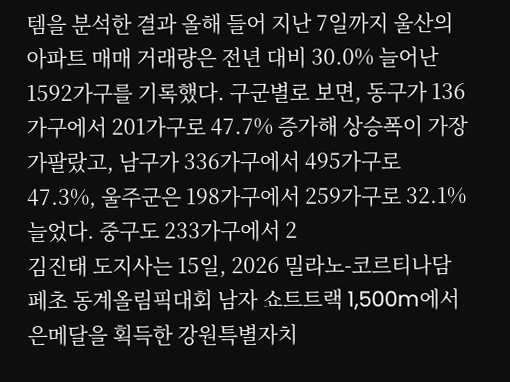템을 분석한 결과 올해 들어 지난 7일까지 울산의 아파트 매매 거래량은 전년 대비 30.0% 늘어난 1592가구를 기록했다. 구군별로 보면, 동구가 136가구에서 201가구로 47.7% 증가해 상승폭이 가장 가팔랐고, 남구가 336가구에서 495가구로 47.3%, 울주군은 198가구에서 259가구로 32.1% 늘었다. 중구도 233가구에서 2
김진태 도지사는 15일, 2026 밀라노-코르티나담페초 동계올림픽대회 남자 쇼트트랙 1,500m에서 은메달을 획득한 강원특별자치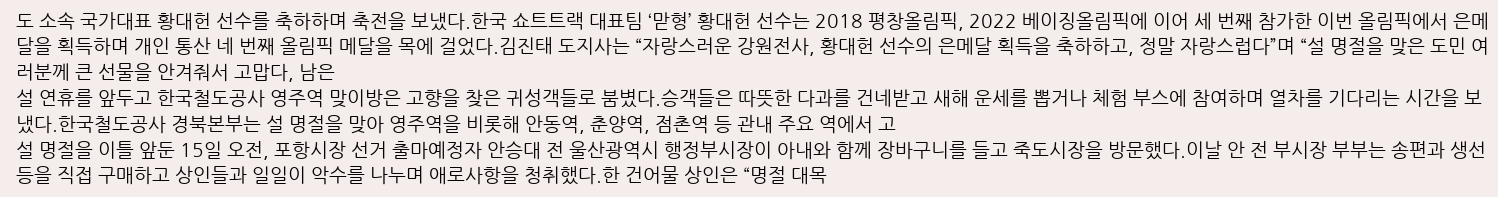도 소속 국가대표 황대헌 선수를 축하하며 축전을 보냈다.한국 쇼트트랙 대표팀 ‘맏형’ 황대헌 선수는 2018 평창올림픽, 2022 베이징올림픽에 이어 세 번째 참가한 이번 올림픽에서 은메달을 획득하며 개인 통산 네 번째 올림픽 메달을 목에 걸었다.김진태 도지사는 “자랑스러운 강원전사, 황대헌 선수의 은메달 획득을 축하하고, 정말 자랑스럽다”며 “설 명절을 맞은 도민 여러분께 큰 선물을 안겨줘서 고맙다, 남은
설 연휴를 앞두고 한국철도공사 영주역 맞이방은 고향을 찾은 귀성객들로 붐볐다.승객들은 따뜻한 다과를 건네받고 새해 운세를 뽑거나 체험 부스에 참여하며 열차를 기다리는 시간을 보냈다.한국철도공사 경북본부는 설 명절을 맞아 영주역을 비롯해 안동역, 춘양역, 점촌역 등 관내 주요 역에서 고
설 명절을 이틀 앞둔 15일 오전, 포항시장 선거 출마예정자 안승대 전 울산광역시 행정부시장이 아내와 함께 장바구니를 들고 죽도시장을 방문했다.이날 안 전 부시장 부부는 송편과 생선 등을 직접 구매하고 상인들과 일일이 악수를 나누며 애로사항을 청취했다.한 건어물 상인은 “명절 대목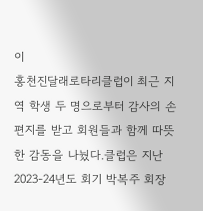이
홍천진달래로타리클럽이 최근 지역 학생 두 명으로부터 감사의 손편지를 받고 회원들과 함께 따뜻한 감동을 나눴다.클럽은 지난 2023-24년도 회기 박복주 회장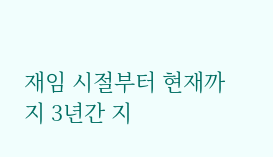재임 시절부터 현재까지 3년간 지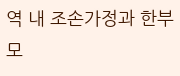역 내 조손가정과 한부모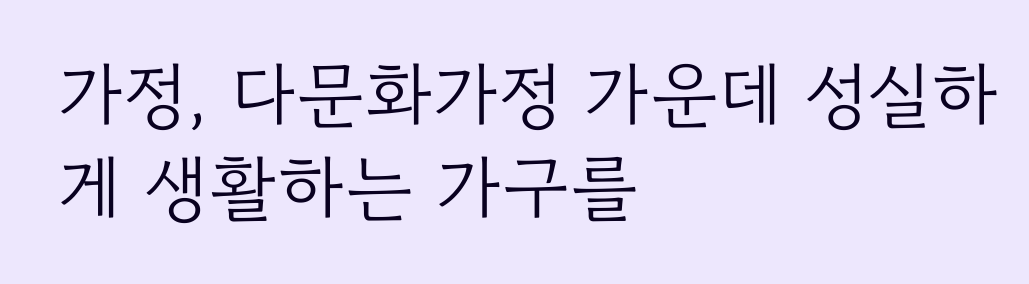가정, 다문화가정 가운데 성실하게 생활하는 가구를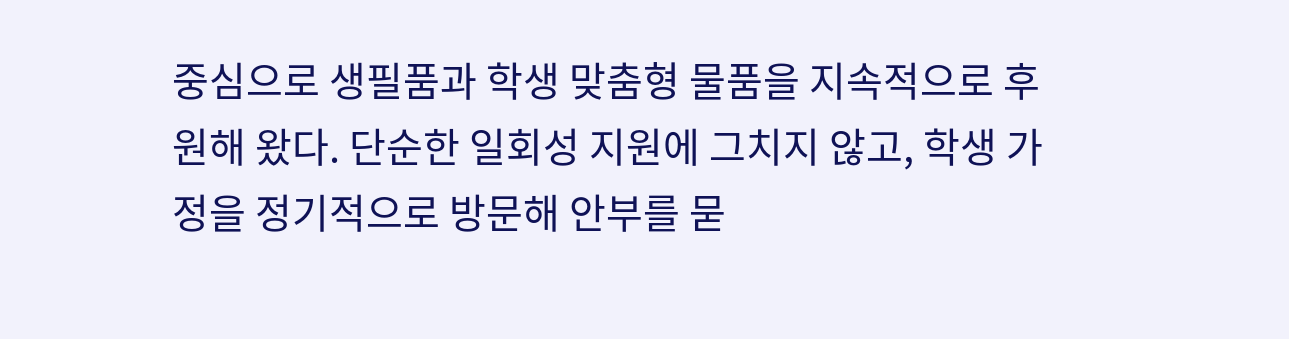중심으로 생필품과 학생 맞춤형 물품을 지속적으로 후원해 왔다. 단순한 일회성 지원에 그치지 않고, 학생 가정을 정기적으로 방문해 안부를 묻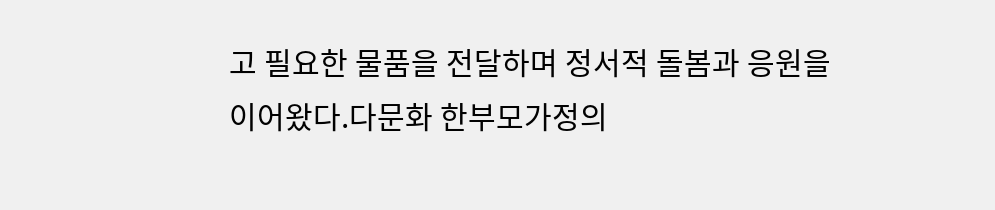고 필요한 물품을 전달하며 정서적 돌봄과 응원을 이어왔다.다문화 한부모가정의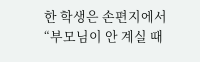한 학생은 손편지에서 “부모님이 안 계실 때